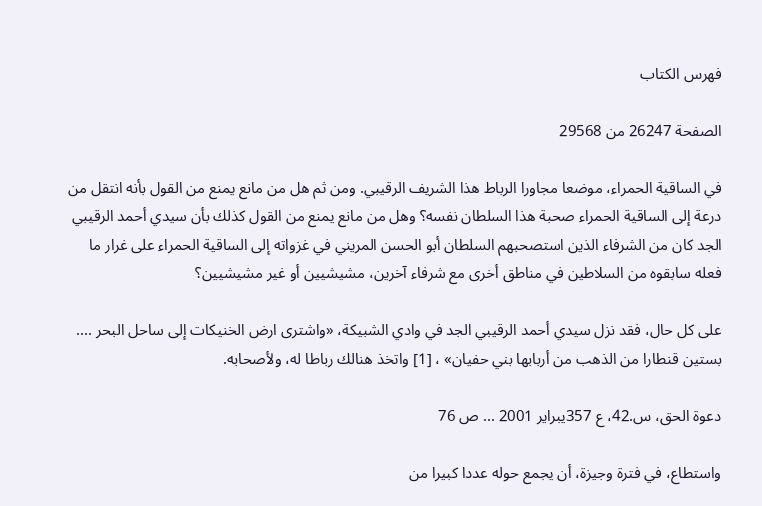فهرس الكتاب

الصفحة 26247 من 29568

في الساقية الحمراء، موضعا مجاورا الرباط هذا الشريف الرقيبي. ومن ثم هل من مانع يمنع من القول بأنه انتقل من درعة إلى الساقية الحمراء صحبة هذا السلطان نفسه؟ وهل من مانع يمنع من القول كذلك بأن سيدي أحمد الرقيبي الجد كان من الشرفاء الذين استصحبهم السلطان أبو الحسن المريني في غزواته إلى الساقية الحمراء على غرار ما فعله سابقوه من السلاطين في مناطق أخرى مع شرفاء آخرين، مشيشيين أو غير مشيشيين؟

على كل حال، فقد نزل سيدي أحمد الرقيبي الجد في وادي الشبيكة، «واشترى ارض الخنيكات إلى ساحل البحر .... بستين قنطارا من الذهب من أربابها بني حفيان» ، [1] واتخذ هنالك رباطا له، ولأصحابه.

دعوة الحق، س.42، ع 357يبراير 2001 ... ص 76

واستطاع، في فترة وجيزة، أن يجمع حوله عددا كبيرا من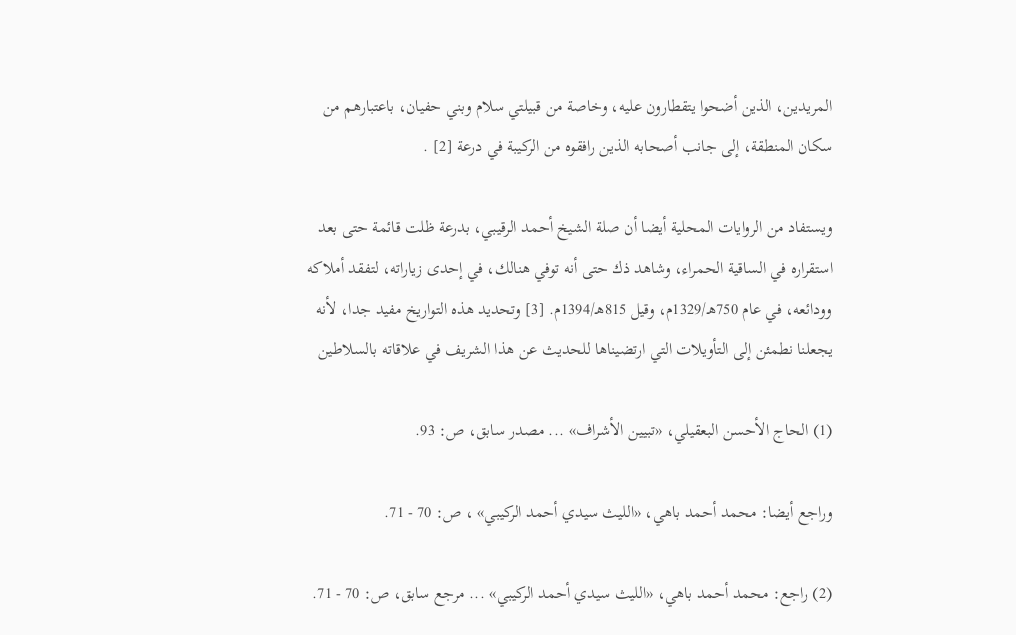المريدين، الذين أضحوا يتقطارون عليه، وخاصة من قبيلتي سلام وبني حفيان، باعتبارهم من سكان المنطقة، إلى جانب أصحابه الذين رافقوه من الركيبة في درعة [2] .

ويستفاد من الروايات المحلية أيضا أن صلة الشيخ أحمد الرقيبي، بدرعة ظلت قائمة حتى بعد استقراره في الساقية الحمراء، وشاهد ذك حتى أنه توفي هنالك، في إحدى زياراته، لتفقد أملاكه وودائعه، في عام 750هـ/1329م، وقيل 815هـ/1394م. [3] وتحديد هذه التواريخ مفيد جدا، لأنه يجعلنا نطمئن إلى التأويلات التي ارتضيناها للحديث عن هذا الشريف في علاقاته بالسلاطين

(1) الحاج الأحسن البعقيلي، «تبيين الأشراف» ... مصدر سابق، ص: 93.

وراجع أيضا: محمد أحمد باهي، «الليث سيدي أحمد الركيبي» ، ص: 70 - 71.

(2) راجع: محمد أحمد باهي، «الليث سيدي أحمد الركيبي» ... مرجع سابق، ص: 70 - 71.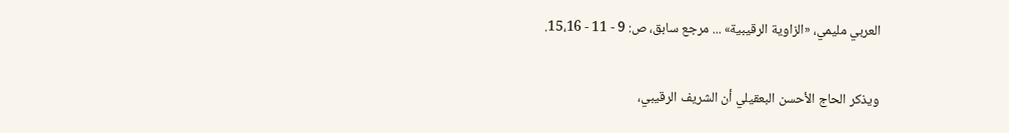العربي مليمي، «الزاوية الرقيبية» ... مرجع سابق، ص: 9 - 11 - 15،16.

ويذكر الحاج الأحسن البعقيلي أن الشريف الرقيبي،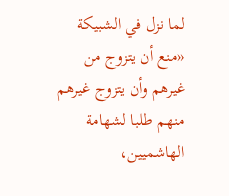لما نزل في الشبيكة «منع أن يتزوج من غيرهم وأن يتزوج غيرهم منهم طلبا لشهامة الهاشميين،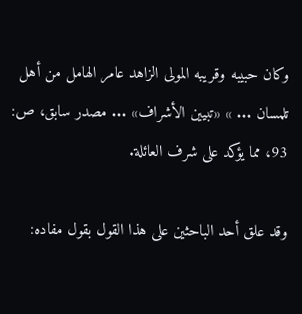وكان حبيبه وقريبه المولى الزاهد عامر الهامل من أهل تلمسان ... » «تبيين الأشراف» ... مصدر سابق، ص: 93، مما يؤكد على شرف العائلة.

وقد علق أحد الباحثين على هذا القول بقول مفاده: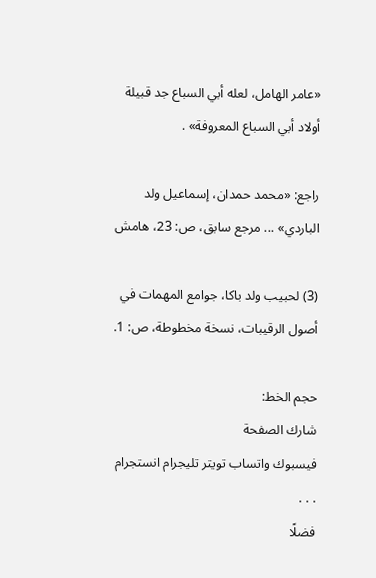«عامر الهامل، لعله أبي السباع جد قبيلة أولاد أبي السباع المعروفة» .

راجع: «محمد حمدان، إسماعيل ولد الباردي» ... مرجع سابق، ص: 23، هامش

(3) لحبيب ولد باكا، جوامع المهمات في أصول الرقيبات، نسخة مخطوطة، ص: 1.

حجم الخط:
شارك الصفحة
فيسبوك واتساب تويتر تليجرام انستجرام
. . .
فضلًا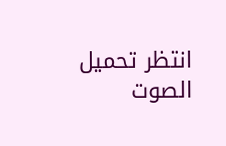انتظر تحميل الصوت